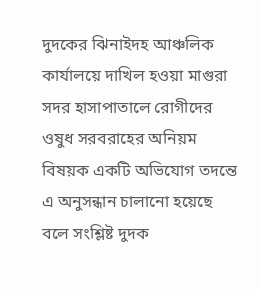দুদকের ঝিনাইদহ আঞ্চলিক কার্যালয়ে দাখিল হওয়া মাগুরা সদর হাসাপাতালে রোগীদের ওষুধ সরবরাহের অনিয়ম বিষয়ক একটি অভিযোগ তদন্তে এ অনুসন্ধান চালানো হয়েছে বলে সংশ্লিষ্ট দুদক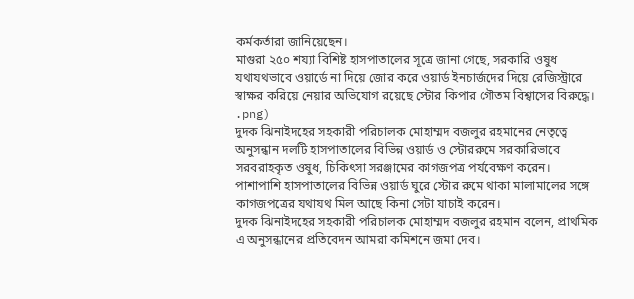কর্মকর্তারা জানিয়েছেন।
মাগুরা ২৫০ শয্যা বিশিষ্ট হাসপাতালের সূত্রে জানা গেছে, সরকারি ওষুধ যথাযথভাবে ওয়ার্ডে না দিয়ে জোর করে ওয়ার্ড ইনচার্জদের দিয়ে রেজিস্ট্রারে স্বাক্ষর করিয়ে নেয়ার অভিযোগ রয়েছে স্টোর কিপার গৌতম বিশ্বাসের বিরুদ্ধে।
.png)
দুদক ঝিনাইদহের সহকারী পরিচালক মোহাম্মদ বজলুর রহমানের নেতৃত্বে অনুসন্ধান দলটি হাসপাতালের বিভিন্ন ওয়ার্ড ও স্টোররুমে সরকারিভাবে সরবরাহকৃত ওষুধ, চিকিৎসা সরঞ্জামের কাগজপত্র পর্যবেক্ষণ করেন। পাশাপাশি হাসপাতালের বিভিন্ন ওয়ার্ড ঘুরে স্টোর রুমে থাকা মালামালের সঙ্গে কাগজপত্রের যথাযথ মিল আছে কিনা সেটা যাচাই করেন।
দুদক ঝিনাইদহের সহকারী পরিচালক মোহাম্মদ বজলুর রহমান বলেন, প্রাথমিক এ অনুসন্ধানের প্রতিবেদন আমরা কমিশনে জমা দেব।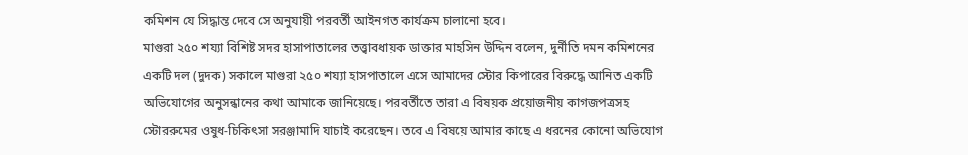কমিশন যে সিদ্ধান্ত দেবে সে অনুযায়ী পরবর্তী আইনগত কার্যক্রম চালানো হবে।
মাগুরা ২৫০ শয্যা বিশিষ্ট সদর হাসাপাতালের তত্ত্বাবধায়ক ডাক্তার মাহসিন উদ্দিন বলেন, দুর্নীতি দমন কমিশনের একটি দল (দুদক) সকালে মাগুরা ২৫০ শয্যা হাসপাতালে এসে আমাদের স্টোর কিপারের বিরুদ্ধে আনিত একটি অভিযোগের অনুসন্ধানের কথা আমাকে জানিয়েছে। পরবর্তীতে তারা এ বিষয়ক প্রয়োজনীয় কাগজপত্রসহ স্টোররুমের ওষুধ-চিকিৎসা সরঞ্জামাদি যাচাই করেছেন। তবে এ বিষয়ে আমার কাছে এ ধরনের কোনো অভিযোগ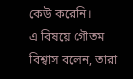কেউ করেনি।
এ বিষয়ে গৌতম বিশ্বাস বলেন, তারা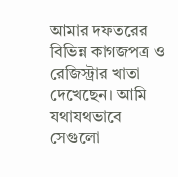আমার দফতরের বিভিন্ন কাগজপত্র ও রেজিস্ট্রার খাতা দেখেছেন। আমি যথাযথভাবে সেগুলো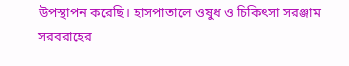উপস্থাপন করেছি। হাসপাতালে ওষুধ ও চিকিৎসা সরঞ্জাম সরবরাহের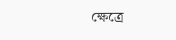ক্ষেত্রে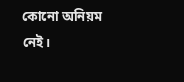কোনো অনিয়ম নেই।